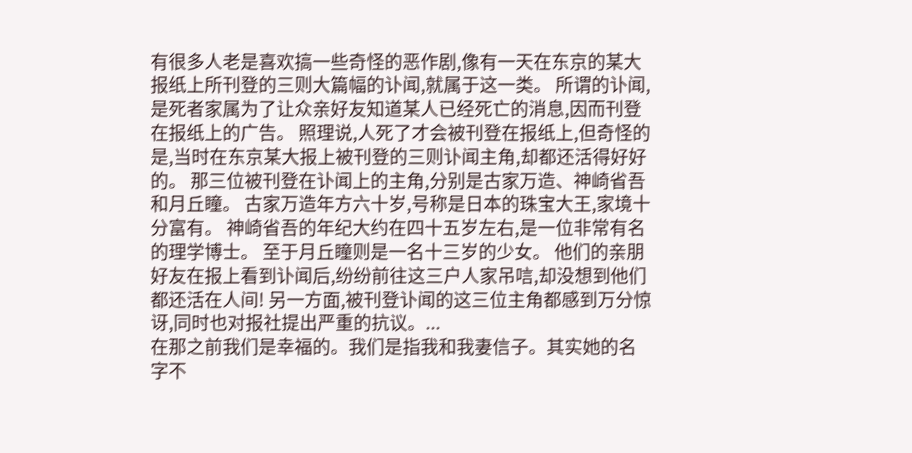有很多人老是喜欢搞一些奇怪的恶作剧,像有一天在东京的某大报纸上所刊登的三则大篇幅的讣闻,就属于这一类。 所谓的讣闻,是死者家属为了让众亲好友知道某人已经死亡的消息,因而刊登在报纸上的广告。 照理说,人死了才会被刊登在报纸上,但奇怪的是,当时在东京某大报上被刊登的三则讣闻主角,却都还活得好好的。 那三位被刊登在讣闻上的主角,分别是古家万造、神崎省吾和月丘瞳。 古家万造年方六十岁,号称是日本的珠宝大王,家境十分富有。 神崎省吾的年纪大约在四十五岁左右,是一位非常有名的理学博士。 至于月丘瞳则是一名十三岁的少女。 他们的亲朋好友在报上看到讣闻后,纷纷前往这三户人家吊唁,却没想到他们都还活在人间! 另一方面,被刊登讣闻的这三位主角都感到万分惊讶,同时也对报社提出严重的抗议。...
在那之前我们是幸福的。我们是指我和我妻信子。其实她的名字不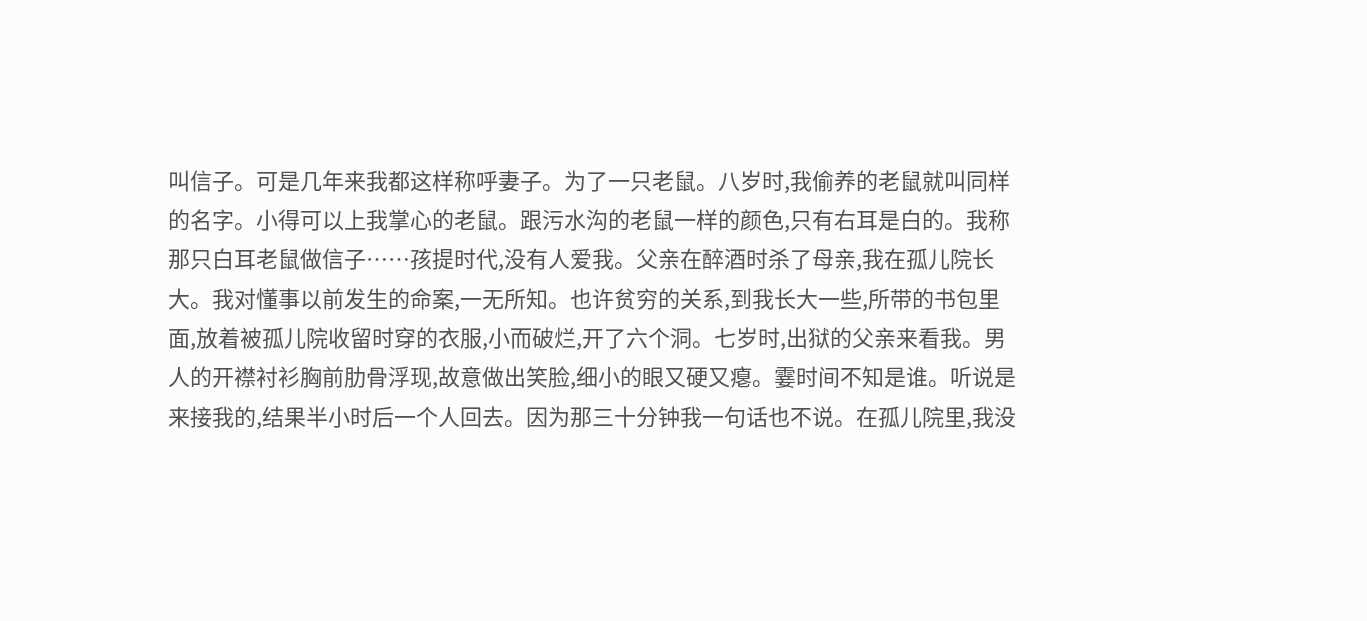叫信子。可是几年来我都这样称呼妻子。为了一只老鼠。八岁时,我偷养的老鼠就叫同样的名字。小得可以上我掌心的老鼠。跟污水沟的老鼠一样的颜色,只有右耳是白的。我称那只白耳老鼠做信子……孩提时代,没有人爱我。父亲在醉酒时杀了母亲,我在孤儿院长大。我对懂事以前发生的命案,一无所知。也许贫穷的关系,到我长大一些,所带的书包里面,放着被孤儿院收留时穿的衣服,小而破烂,开了六个洞。七岁时,出狱的父亲来看我。男人的开襟衬衫胸前肋骨浮现,故意做出笑脸,细小的眼又硬又瘪。霎时间不知是谁。听说是来接我的,结果半小时后一个人回去。因为那三十分钟我一句话也不说。在孤儿院里,我没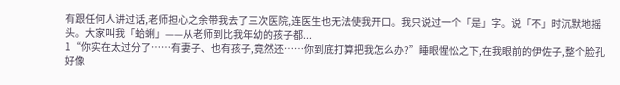有跟任何人讲过话,老师担心之余带我去了三次医院,连医生也无法使我开口。我只说过一个「是」字。说「不」时沉默地摇头。大家叫我「蛤蜊」——从老师到比我年幼的孩子都...
1“你实在太过分了……有妻子、也有孩子,竟然还……你到底打算把我怎么办?”睡眼惺忪之下,在我眼前的伊佐子,整个脸孔好像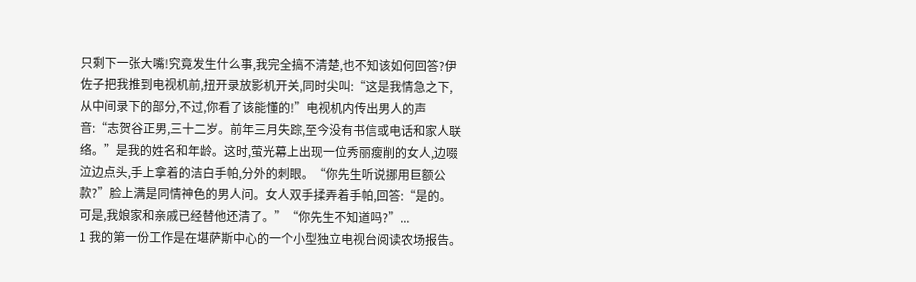只剩下一张大嘴!究竟发生什么事,我完全搞不清楚,也不知该如何回答?伊佐子把我推到电视机前,扭开录放影机开关,同时尖叫:“这是我情急之下,从中间录下的部分,不过,你看了该能懂的!”电视机内传出男人的声音:“志贺谷正男,三十二岁。前年三月失踪,至今没有书信或电话和家人联络。”是我的姓名和年龄。这时,萤光幕上出现一位秀丽瘦削的女人,边啜泣边点头,手上拿着的洁白手帕,分外的刺眼。“你先生听说挪用巨额公款?”脸上满是同情神色的男人问。女人双手揉弄着手帕,回答:“是的。可是,我娘家和亲戚已经替他还清了。”“你先生不知道吗?”...
1 我的第一份工作是在堪萨斯中心的一个小型独立电视台阅读农场报告。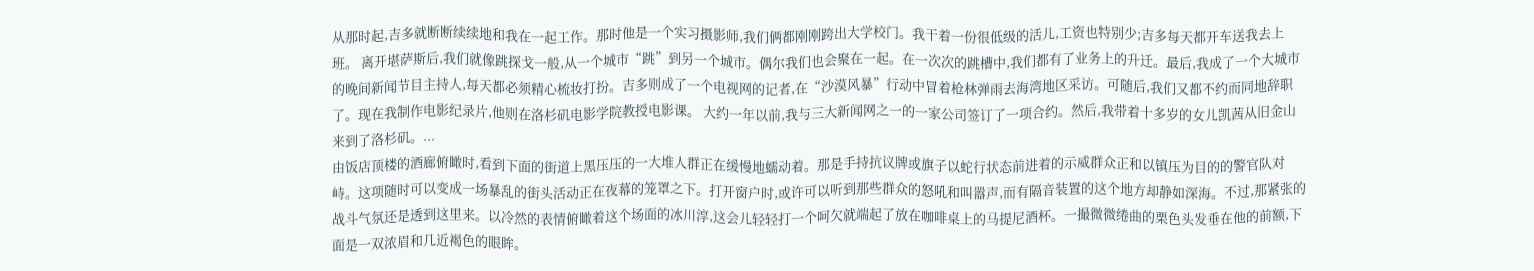从那时起,吉多就断断续续地和我在一起工作。那时他是一个实习摄影师,我们俩都刚刚跨出大学校门。我干着一份很低级的活儿,工资也特别少;吉多每天都开车送我去上班。 离开堪萨斯后,我们就像跳探戈一般,从一个城市“跳”到另一个城市。偶尔我们也会聚在一起。在一次次的跳槽中,我们都有了业务上的升迁。最后,我成了一个大城市的晚间新闻节目主持人,每天都必须精心梳妆打扮。吉多则成了一个电视网的记者,在“沙漠风暴”行动中冒着枪林弹雨去海湾地区采访。可随后,我们又都不约而同地辞职了。现在我制作电影纪录片,他则在洛杉矶电影学院教授电影课。 大约一年以前,我与三大新闻网之一的一家公司签订了一项合约。然后,我带着十多岁的女儿凯茜从旧金山来到了洛杉矶。...
由饭店顶楼的酒廊俯瞰时,看到下面的街道上黑压压的一大堆人群正在缓慢地蠕动着。那是手持抗议牌或旗子以蛇行状态前进着的示威群众正和以镇压为目的的警官队对峙。这项随时可以变成一场暴乱的街头活动正在夜幕的笼罩之下。打开窗户时,或许可以听到那些群众的怒吼和叫嚣声,而有隔音装置的这个地方却静如深海。不过,那紧张的战斗气氛还是透到这里来。以冷然的表情俯瞰着这个场面的冰川淳,这会儿轻轻打一个呵欠就端起了放在咖啡桌上的马提尼酒杯。一撮微微绻曲的栗色头发垂在他的前额,下面是一双浓眉和几近褐色的眼眸。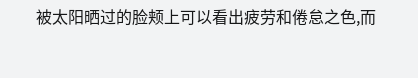被太阳晒过的脸颊上可以看出疲劳和倦怠之色,而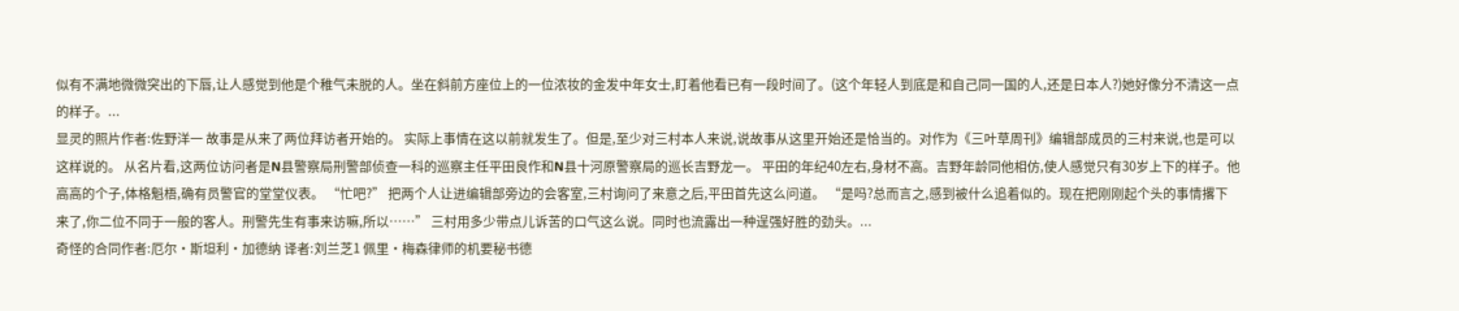似有不满地微微突出的下唇,让人感觉到他是个稚气未脱的人。坐在斜前方座位上的一位浓妆的金发中年女士,盯着他看已有一段时间了。(这个年轻人到底是和自己同一国的人,还是日本人?)她好像分不清这一点的样子。...
显灵的照片作者:佐野洋一 故事是从来了两位拜访者开始的。 实际上事情在这以前就发生了。但是,至少对三村本人来说,说故事从这里开始还是恰当的。对作为《三叶草周刊》编辑部成员的三村来说,也是可以这样说的。 从名片看,这两位访问者是N县警察局刑警部侦查一科的巡察主任平田良作和N县十河原警察局的巡长吉野龙一。 平田的年纪40左右,身材不高。吉野年龄同他相仿,使人感觉只有30岁上下的样子。他高高的个子,体格魁梧,确有员警官的堂堂仪表。 “忙吧?” 把两个人让进编辑部旁边的会客室,三村询问了来意之后,平田首先这么问道。 “是吗?总而言之,感到被什么追着似的。现在把刚刚起个头的事情撂下来了,你二位不同于一般的客人。刑警先生有事来访嘛,所以……” 三村用多少带点儿诉苦的口气这么说。同时也流露出一种逞强好胜的劲头。...
奇怪的合同作者:厄尔·斯坦利·加德纳 译者:刘兰芝1 佩里·梅森律师的机要秘书德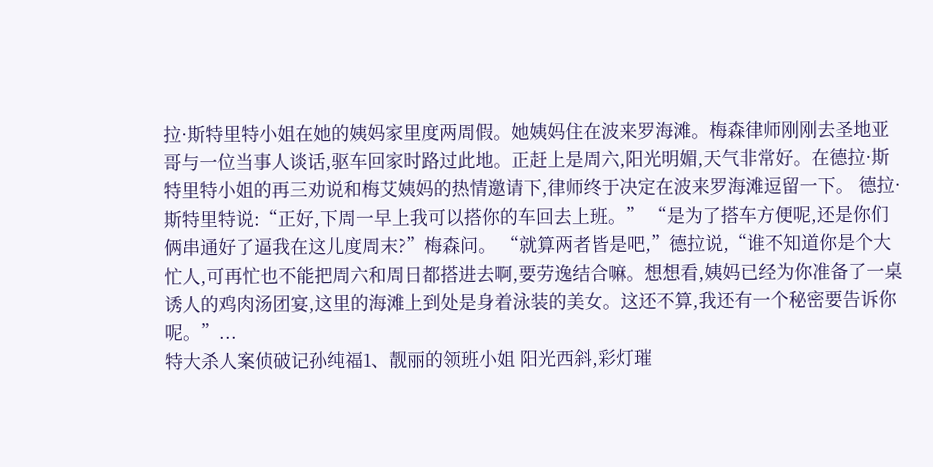拉·斯特里特小姐在她的姨妈家里度两周假。她姨妈住在波来罗海滩。梅森律师刚刚去圣地亚哥与一位当事人谈话,驱车回家时路过此地。正赶上是周六,阳光明媚,天气非常好。在德拉·斯特里特小姐的再三劝说和梅艾姨妈的热情邀请下,律师终于决定在波来罗海滩逗留一下。 德拉·斯特里特说:“正好,下周一早上我可以搭你的车回去上班。” “是为了搭车方便呢,还是你们俩串通好了逼我在这儿度周末?”梅森问。 “就算两者皆是吧,”德拉说,“谁不知道你是个大忙人,可再忙也不能把周六和周日都搭进去啊,要劳逸结合嘛。想想看,姨妈已经为你准备了一桌诱人的鸡肉汤团宴,这里的海滩上到处是身着泳装的美女。这还不算,我还有一个秘密要告诉你呢。”...
特大杀人案侦破记孙纯福1、靓丽的领班小姐 阳光西斜,彩灯璀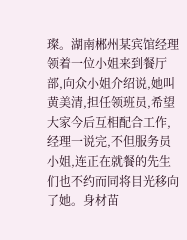璨。湖南郴州某宾馆经理领着一位小姐来到餐厅部,向众小姐介绍说,她叫黄美清,担任领班员,希望大家今后互相配合工作,经理一说完,不但服务员小姐,连正在就餐的先生们也不约而同将目光移向了她。身材苗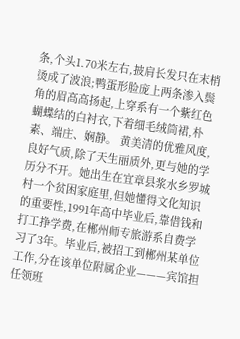条,个头1.70米左右,披肩长发只在末梢烫成了波浪;鸭蛋形脸庞上两条渗入鬓角的眉高高扬起,上穿系有一个紫红色蝴蝶结的白衬衣,下着细毛绒筒裙,朴素、端庄、娴静。 黄美清的优雅风度,良好气质,除了天生丽质外,更与她的学历分不开。她出生在宜章县浆水乡罗城村一个贫困家庭里,但她懂得文化知识的重要性,1991年高中毕业后,靠借钱和打工挣学费,在郴州师专旅游系自费学习了3年。毕业后,被招工到郴州某单位工作,分在该单位附属企业———宾馆担任领班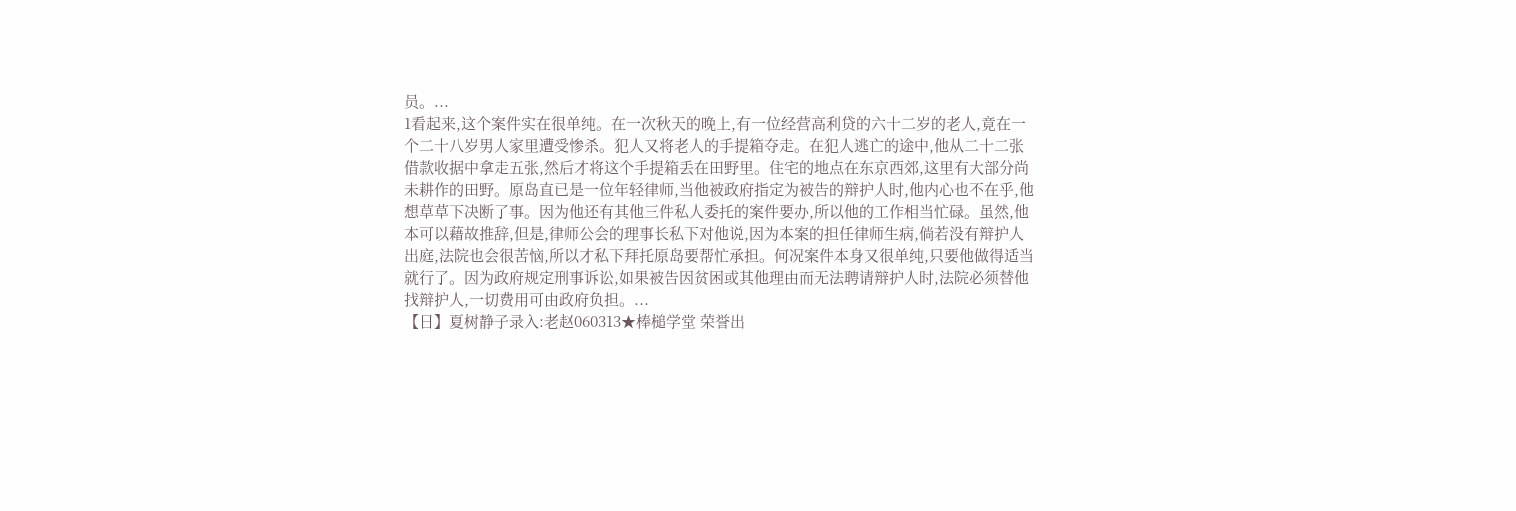员。...
1看起来,这个案件实在很单纯。在一次秋天的晚上,有一位经营高利贷的六十二岁的老人,竟在一个二十八岁男人家里遭受惨杀。犯人又将老人的手提箱夺走。在犯人逃亡的途中,他从二十二张借款收据中拿走五张,然后才将这个手提箱丢在田野里。住宅的地点在东京西郊,这里有大部分尚未耕作的田野。原岛直已是一位年轻律师,当他被政府指定为被告的辩护人时,他内心也不在乎,他想草草下决断了事。因为他还有其他三件私人委托的案件要办,所以他的工作相当忙碌。虽然,他本可以藉故推辞,但是,律师公会的理事长私下对他说,因为本案的担任律师生病,倘若没有辩护人出庭,法院也会很苦恼,所以才私下拜托原岛要帮忙承担。何况案件本身又很单纯,只要他做得适当就行了。因为政府规定刑事诉讼,如果被告因贫困或其他理由而无法聘请辩护人时,法院必须替他找辩护人,一切费用可由政府负担。...
【日】夏树静子录入:老赵060313★棒槌学堂 荣誉出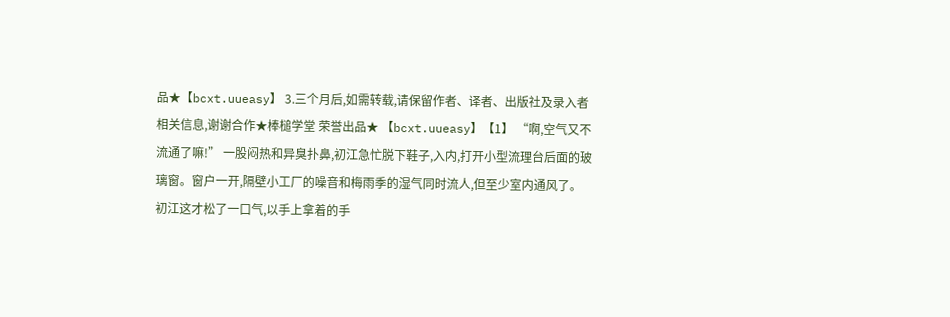品★【bcxt.uueasy】 3.三个月后,如需转载,请保留作者、译者、出版社及录入者相关信息,谢谢合作★棒槌学堂 荣誉出品★ 【bcxt.uueasy】【1】 “啊,空气又不流通了嘛!” 一股闷热和异臭扑鼻,初江急忙脱下鞋子,入内,打开小型流理台后面的玻璃窗。窗户一开,隔壁小工厂的噪音和梅雨季的湿气同时流人,但至少室内通风了。初江这才松了一口气,以手上拿着的手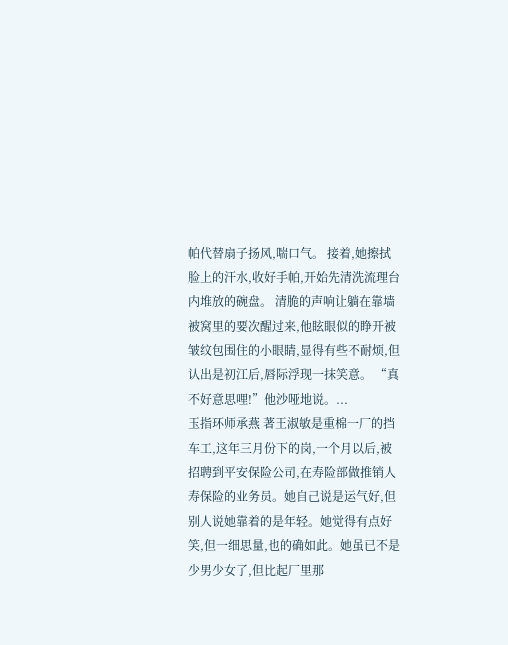帕代替扇子扬风,喘口气。 接着,她擦拭脸上的汗水,收好手帕,开始先清洗流理台内堆放的碗盘。 清脆的声响让躺在靠墙被窝里的要次醒过来,他眩眼似的睁开被皱纹包围住的小眼睛,显得有些不耐烦,但认出是初江后,唇际浮现一抹笑意。 “真不好意思哩!”他沙哑地说。...
玉指环师承燕 著王淑敏是重棉一厂的挡车工,这年三月份下的岗,一个月以后,被招聘到平安保险公司,在寿险部做推销人寿保险的业务员。她自己说是运气好,但别人说她靠着的是年轻。她觉得有点好笑,但一细思量,也的确如此。她虽已不是少男少女了,但比起厂里那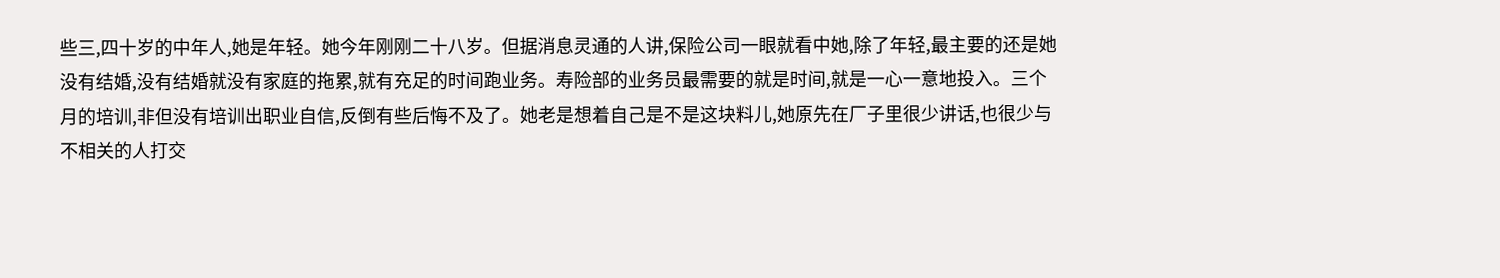些三,四十岁的中年人,她是年轻。她今年刚刚二十八岁。但据消息灵通的人讲,保险公司一眼就看中她,除了年轻,最主要的还是她没有结婚,没有结婚就没有家庭的拖累,就有充足的时间跑业务。寿险部的业务员最需要的就是时间,就是一心一意地投入。三个月的培训,非但没有培训出职业自信,反倒有些后悔不及了。她老是想着自己是不是这块料儿,她原先在厂子里很少讲话,也很少与不相关的人打交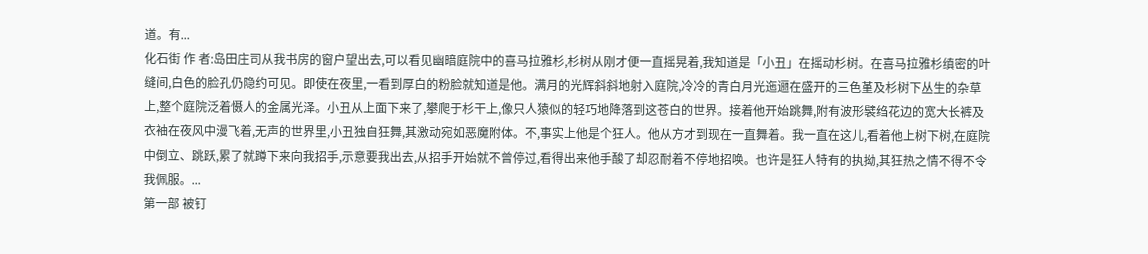道。有...
化石街 作 者:岛田庄司从我书房的窗户望出去,可以看见幽暗庭院中的喜马拉雅杉,杉树从刚才便一直摇晃着,我知道是「小丑」在摇动杉树。在喜马拉雅杉缜密的叶缝间,白色的脸孔仍隐约可见。即使在夜里,一看到厚白的粉脸就知道是他。满月的光辉斜斜地射入庭院,冷冷的青白月光迤逦在盛开的三色堇及杉树下丛生的杂草上,整个庭院泛着慑人的金属光泽。小丑从上面下来了,攀爬于杉干上,像只人猿似的轻巧地降落到这苍白的世界。接着他开始跳舞,附有波形襞绉花边的宽大长裤及衣袖在夜风中漫飞着,无声的世界里,小丑独自狂舞,其激动宛如恶魔附体。不,事实上他是个狂人。他从方才到现在一直舞着。我一直在这儿,看着他上树下树,在庭院中倒立、跳跃,累了就蹲下来向我招手,示意要我出去,从招手开始就不曾停过,看得出来他手酸了却忍耐着不停地招唤。也许是狂人特有的执拗,其狂热之情不得不令我佩服。...
第一部 被钉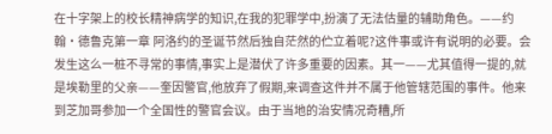在十字架上的校长精神病学的知识,在我的犯罪学中,扮演了无法估量的辅助角色。——约翰·德鲁克第一章 阿洛约的圣诞节然后独自茫然的伫立着呢?这件事或许有说明的必要。会发生这么一桩不寻常的事情,事实上是潜伏了许多重要的因素。其一——尤其值得一提的,就是埃勒里的父亲——奎因警官,他放弃了假期,来调查这件并不属于他管辖范围的事件。他来到芝加哥参加一个全国性的警官会议。由于当地的治安情况奇糟,所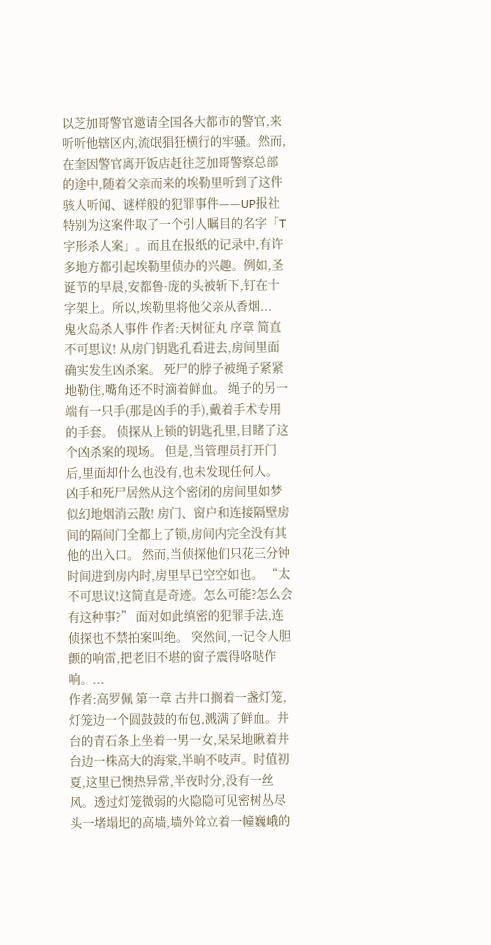以芝加哥警官邀请全国各大都市的警官,来听听他辖区内,流氓猖狂横行的牢骚。然而,在奎因警官离开饭店赶往芝加哥警察总部的途中,随着父亲而来的埃勒里听到了这件骇人听闻、谜样般的犯罪事件——UP报社特别为这案件取了一个引人瞩目的名字「T字形杀人案」。而且在报纸的记录中,有许多地方都引起埃勒里侦办的兴趣。例如,圣诞节的早晨,安都鲁·庞的头被斩下,钉在十字架上。所以,埃勒里将他父亲从香烟...
鬼火岛杀人事件 作者:天树征丸 序章 简直不可思议! 从房门钥匙孔看进去,房间里面确实发生凶杀案。 死尸的脖子被绳子紧紧地勒住,嘴角还不时滴着鲜血。 绳子的另一端有一只手(那是凶手的手),戴着手术专用的手套。 侦探从上锁的钥匙孔里,目睹了这个凶杀案的现场。 但是,当管理员打开门后,里面却什么也没有,也未发现任何人。 凶手和死尸居然从这个密闭的房间里如梦似幻地烟消云散! 房门、窗户和连接隔壁房间的隔间门全都上了锁,房间内完全没有其他的出入口。 然而,当侦探他们只花三分钟时间进到房内时,房里早已空空如也。 “太不可思议!这简直是奇迹。怎么可能?怎么会有这种事?” 面对如此缜密的犯罪手法,连侦探也不禁拍案叫绝。 突然间,一记令人胆颤的响雷,把老旧不堪的窗子震得咯哒作响。...
作者:高罗佩 第一章 古井口搁着一盏灯笼,灯笼边一个圆鼓鼓的布包,溅满了鲜血。井台的青石条上坐着一男一女,呆呆地瞅着井台边一株高大的海棠,半晌不吱声。时值初夏,这里已懊热异常,半夜时分,没有一丝风。透过灯笼微弱的火隐隐可见密树丛尽头一堵塌圯的高墙,墙外耸立着一幢巍峨的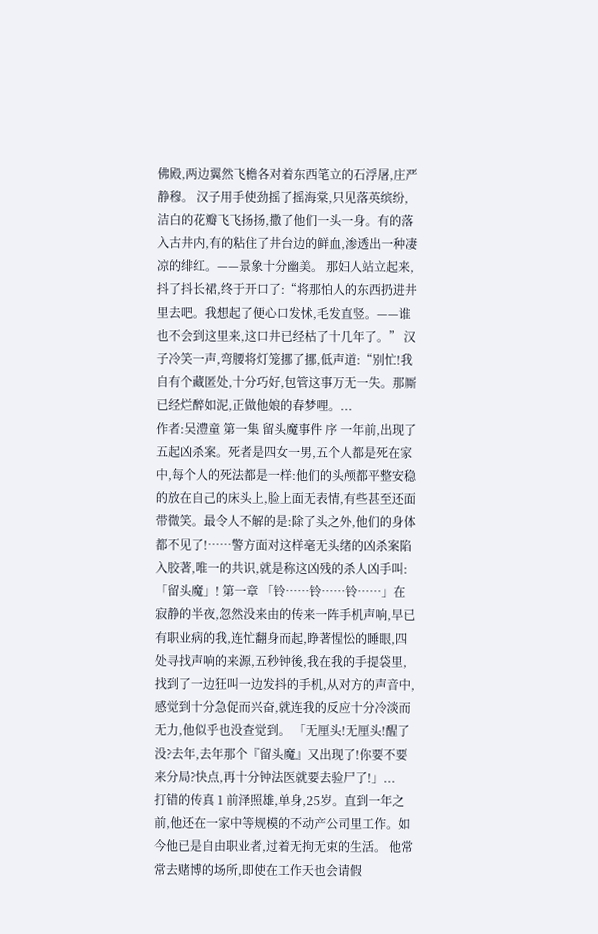佛殿,两边翼然飞檐各对着东西笔立的石浮屠,庄严静穆。 汉子用手使劲摇了摇海棠,只见落英缤纷,洁白的花瓣飞飞扬扬,撒了他们一头一身。有的落入古井内,有的粘住了井台边的鲜血,渗透出一种凄凉的绯红。——景象十分幽美。 那妇人站立起来,抖了抖长裙,终于开口了:“将那怕人的东西扔进井里去吧。我想起了便心口发怵,毛发直竖。——谁也不会到这里来,这口井已经枯了十几年了。” 汉子冷笑一声,弯腰将灯笼挪了挪,低声道:“别忙!我自有个藏匿处,十分巧好,包管这事万无一失。那厮已经烂醉如泥,正做他娘的春梦哩。...
作者:吴澧童 第一集 留头魔事件 序 一年前,出现了五起凶杀案。死者是四女一男,五个人都是死在家中,每个人的死法都是一样:他们的头颅都平整安稳的放在自己的床头上,脸上面无表情,有些甚至还面带微笑。最令人不解的是:除了头之外,他们的身体都不见了!……警方面对这样毫无头绪的凶杀案陷入胶著,唯一的共识,就是称这凶残的杀人凶手叫:「留头魔」! 第一章 「铃……铃……铃……」在寂静的半夜,忽然没来由的传来一阵手机声响,早已有职业病的我,连忙翻身而起,睁著惺忪的睡眼,四处寻找声响的来源,五秒钟後,我在我的手提袋里,找到了一边狂叫一边发抖的手机,从对方的声音中,感觉到十分急促而兴奋,就连我的反应十分冷淡而无力,他似乎也没查觉到。 「无厘头!无厘头!醒了没?去年,去年那个『留头魔』又出现了!你要不要来分局?快点,再十分钟法医就要去验尸了!」...
打错的传真 1 前泽照雄,单身,25岁。直到一年之前,他还在一家中等规模的不动产公司里工作。如今他已是自由职业者,过着无拘无束的生活。 他常常去赌博的场所,即使在工作天也会请假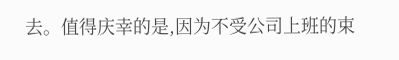去。值得庆幸的是,因为不受公司上班的束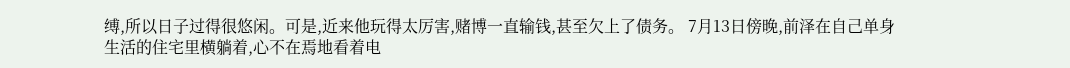缚,所以日子过得很悠闲。可是,近来他玩得太厉害,赌博一直输钱,甚至欠上了债务。 7月13日傍晚,前泽在自己单身生活的住宅里横躺着,心不在焉地看着电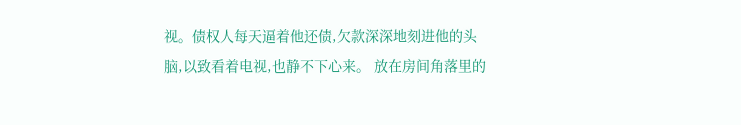视。债权人每天逼着他还债,欠款深深地刻进他的头脑,以致看着电视,也静不下心来。 放在房间角落里的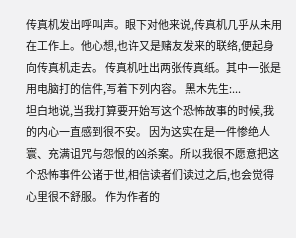传真机发出呼叫声。眼下对他来说,传真机几乎从未用在工作上。他心想,也许又是赌友发来的联络,便起身向传真机走去。 传真机吐出两张传真纸。其中一张是用电脑打的信件,写着下列内容。 黑木先生:...
坦白地说,当我打算要开始写这个恐怖故事的时候,我的内心一直感到很不安。 因为这实在是一件惨绝人寰、充满诅咒与怨恨的凶杀案。所以我很不愿意把这个恐怖事件公诸于世,相信读者们读过之后,也会觉得心里很不舒服。 作为作者的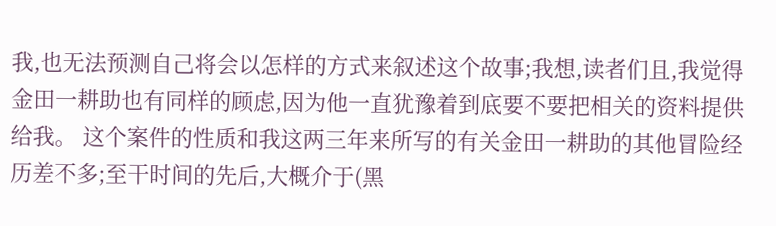我,也无法预测自己将会以怎样的方式来叙述这个故事;我想,读者们且,我觉得金田一耕助也有同样的顾虑,因为他一直犹豫着到底要不要把相关的资料提供给我。 这个案件的性质和我这两三年来所写的有关金田一耕助的其他冒险经历差不多;至干时间的先后,大概介于(黑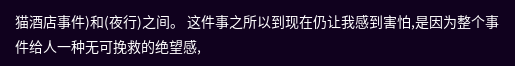猫酒店事件)和(夜行)之间。 这件事之所以到现在仍让我感到害怕,是因为整个事件给人一种无可挽救的绝望感,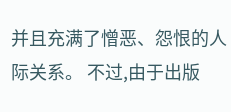并且充满了憎恶、怨恨的人际关系。 不过,由于出版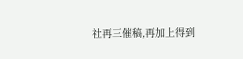社再三催稿,再加上得到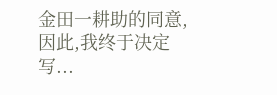金田一耕助的同意,因此,我终于决定写...